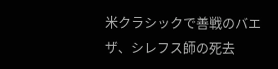米クラシックで善戦のバエザ、シレフス師の死去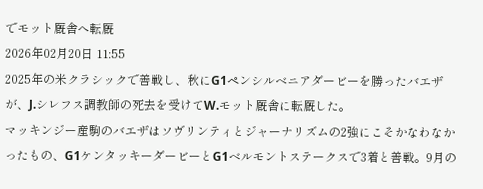でモット厩舎へ転厩
2026年02月20日 11:55
2025年の米クラシックで善戦し、秋にG1ペンシルベニアダービーを勝ったバエザが、J.シレフス調教師の死去を受けてW.モット厩舎に転厩した。
マッキンジー産駒のバエザはソヴリンティとジャーナリズムの2強にこそかなわなかったもの、G1ケンタッキーダービーとG1ベルモントステークスで3着と善戦。9月の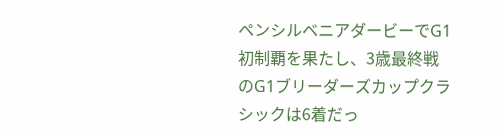ペンシルベニアダービーでG1初制覇を果たし、3歳最終戦のG1ブリーダーズカップクラシックは6着だっ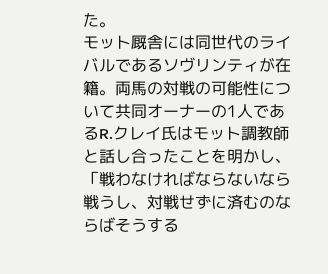た。
モット厩舎には同世代のライバルであるソヴリンティが在籍。両馬の対戦の可能性について共同オーナーの1人であるR.クレイ氏はモット調教師と話し合ったことを明かし、「戦わなければならないなら戦うし、対戦せずに済むのならばそうする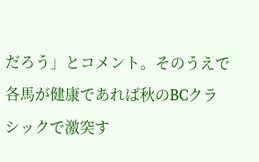だろう」とコメント。そのうえで各馬が健康であれば秋のBCクラシックで激突す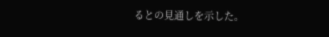るとの見通しを示した。